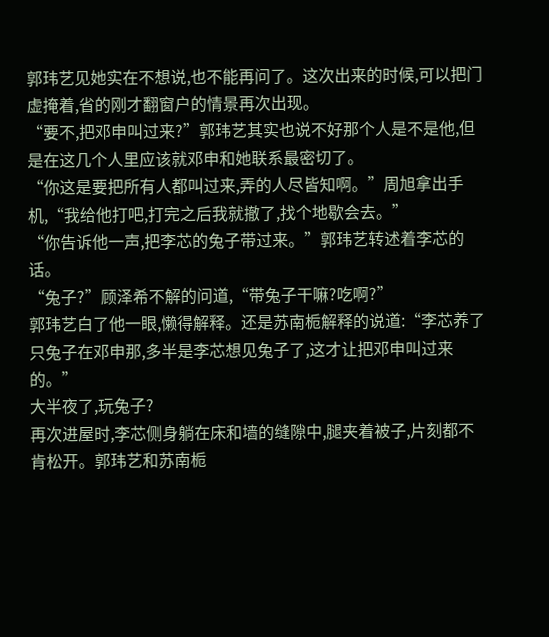郭玮艺见她实在不想说,也不能再问了。这次出来的时候,可以把门虚掩着,省的刚才翻窗户的情景再次出现。
“要不,把邓申叫过来?”郭玮艺其实也说不好那个人是不是他,但是在这几个人里应该就邓申和她联系最密切了。
“你这是要把所有人都叫过来,弄的人尽皆知啊。”周旭拿出手机,“我给他打吧,打完之后我就撤了,找个地歇会去。”
“你告诉他一声,把李芯的兔子带过来。”郭玮艺转述着李芯的话。
“兔子?”顾泽希不解的问道,“带兔子干嘛?吃啊?”
郭玮艺白了他一眼,懒得解释。还是苏南栀解释的说道:“李芯养了只兔子在邓申那,多半是李芯想见兔子了,这才让把邓申叫过来的。”
大半夜了,玩兔子?
再次进屋时,李芯侧身躺在床和墙的缝隙中,腿夹着被子,片刻都不肯松开。郭玮艺和苏南栀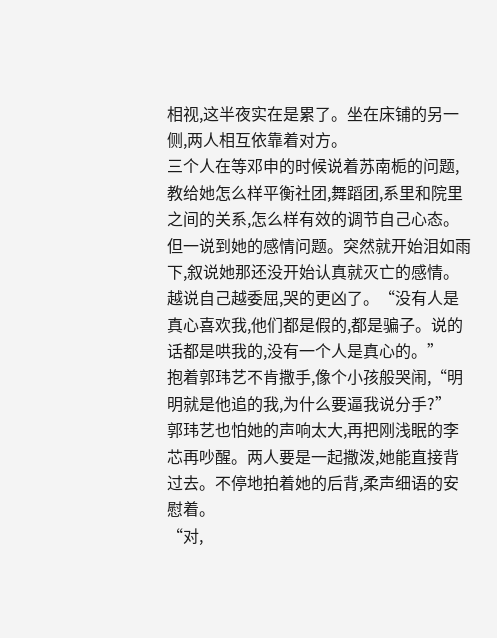相视,这半夜实在是累了。坐在床铺的另一侧,两人相互依靠着对方。
三个人在等邓申的时候说着苏南栀的问题,教给她怎么样平衡社团,舞蹈团,系里和院里之间的关系,怎么样有效的调节自己心态。
但一说到她的感情问题。突然就开始泪如雨下,叙说她那还没开始认真就灭亡的感情。
越说自己越委屈,哭的更凶了。“没有人是真心喜欢我,他们都是假的,都是骗子。说的话都是哄我的,没有一个人是真心的。”
抱着郭玮艺不肯撒手,像个小孩般哭闹,“明明就是他追的我,为什么要逼我说分手?”
郭玮艺也怕她的声响太大,再把刚浅眠的李芯再吵醒。两人要是一起撒泼,她能直接背过去。不停地拍着她的后背,柔声细语的安慰着。
“对,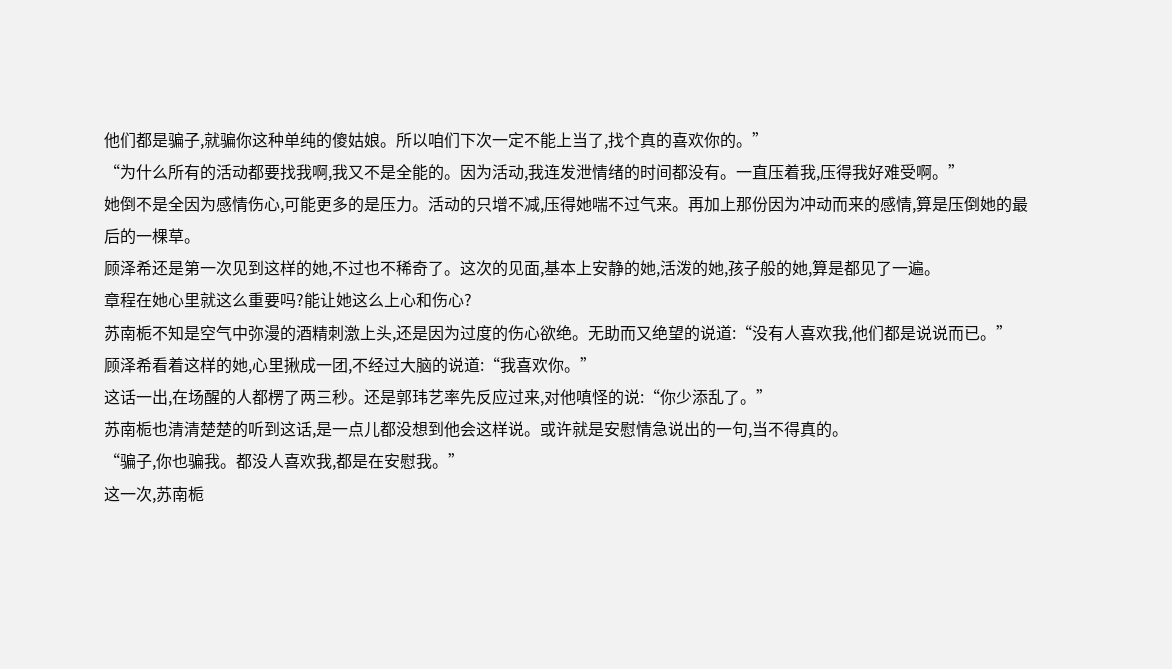他们都是骗子,就骗你这种单纯的傻姑娘。所以咱们下次一定不能上当了,找个真的喜欢你的。”
“为什么所有的活动都要找我啊,我又不是全能的。因为活动,我连发泄情绪的时间都没有。一直压着我,压得我好难受啊。”
她倒不是全因为感情伤心,可能更多的是压力。活动的只增不减,压得她喘不过气来。再加上那份因为冲动而来的感情,算是压倒她的最后的一棵草。
顾泽希还是第一次见到这样的她,不过也不稀奇了。这次的见面,基本上安静的她,活泼的她,孩子般的她,算是都见了一遍。
章程在她心里就这么重要吗?能让她这么上心和伤心?
苏南栀不知是空气中弥漫的酒精刺激上头,还是因为过度的伤心欲绝。无助而又绝望的说道:“没有人喜欢我,他们都是说说而已。”
顾泽希看着这样的她,心里揪成一团,不经过大脑的说道:“我喜欢你。”
这话一出,在场醒的人都楞了两三秒。还是郭玮艺率先反应过来,对他嗔怪的说:“你少添乱了。”
苏南栀也清清楚楚的听到这话,是一点儿都没想到他会这样说。或许就是安慰情急说出的一句,当不得真的。
“骗子,你也骗我。都没人喜欢我,都是在安慰我。”
这一次,苏南栀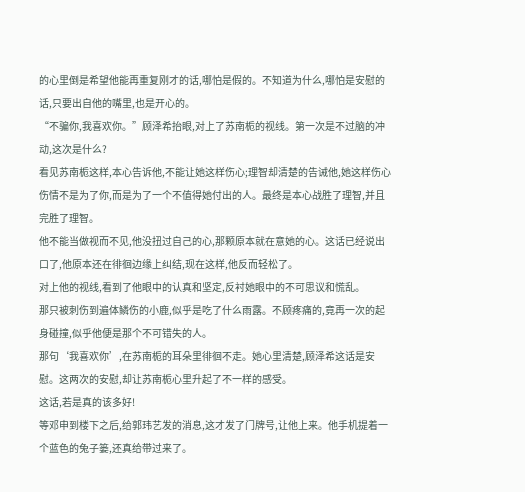的心里倒是希望他能再重复刚才的话,哪怕是假的。不知道为什么,哪怕是安慰的话,只要出自他的嘴里,也是开心的。
“不骗你,我喜欢你。”顾泽希抬眼,对上了苏南栀的视线。第一次是不过脑的冲动,这次是什么?
看见苏南栀这样,本心告诉他,不能让她这样伤心;理智却清楚的告诫他,她这样伤心伤情不是为了你,而是为了一个不值得她付出的人。最终是本心战胜了理智,并且完胜了理智。
他不能当做视而不见,他没扭过自己的心,那颗原本就在意她的心。这话已经说出口了,他原本还在徘徊边缘上纠结,现在这样,他反而轻松了。
对上他的视线,看到了他眼中的认真和坚定,反衬她眼中的不可思议和慌乱。
那只被刺伤到遍体鳞伤的小鹿,似乎是吃了什么雨露。不顾疼痛的,竟再一次的起身碰撞,似乎他便是那个不可错失的人。
那句‘我喜欢你’,在苏南栀的耳朵里徘徊不走。她心里清楚,顾泽希这话是安慰。这两次的安慰,却让苏南栀心里升起了不一样的感受。
这话,若是真的该多好!
等邓申到楼下之后,给郭玮艺发的消息,这才发了门牌号,让他上来。他手机提着一个蓝色的兔子篓,还真给带过来了。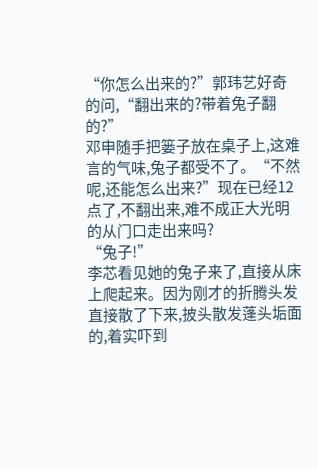“你怎么出来的?”郭玮艺好奇的问,“翻出来的?带着兔子翻的?”
邓申随手把篓子放在桌子上,这难言的气味,兔子都受不了。“不然呢,还能怎么出来?”现在已经12点了,不翻出来,难不成正大光明的从门口走出来吗?
“兔子!”
李芯看见她的兔子来了,直接从床上爬起来。因为刚才的折腾头发直接散了下来,披头散发蓬头垢面的,着实吓到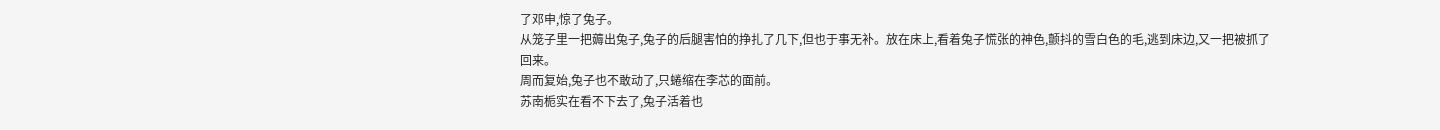了邓申,惊了兔子。
从笼子里一把薅出兔子,兔子的后腿害怕的挣扎了几下,但也于事无补。放在床上,看着兔子慌张的神色,颤抖的雪白色的毛,逃到床边,又一把被抓了回来。
周而复始,兔子也不敢动了,只蜷缩在李芯的面前。
苏南栀实在看不下去了,兔子活着也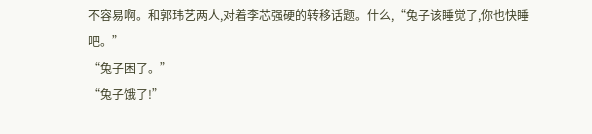不容易啊。和郭玮艺两人,对着李芯强硬的转移话题。什么,“兔子该睡觉了,你也快睡吧。”
“兔子困了。”
“兔子饿了!”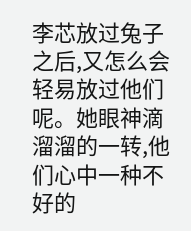李芯放过兔子之后,又怎么会轻易放过他们呢。她眼神滴溜溜的一转,他们心中一种不好的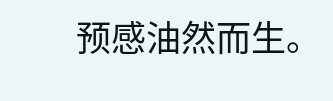预感油然而生。